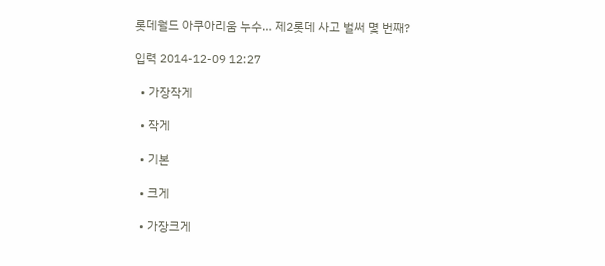롯데월드 아쿠아리움 누수… 제2롯데 사고 벌써 몇 번째?

입력 2014-12-09 12:27

  • 가장작게

  • 작게

  • 기본

  • 크게

  • 가장크게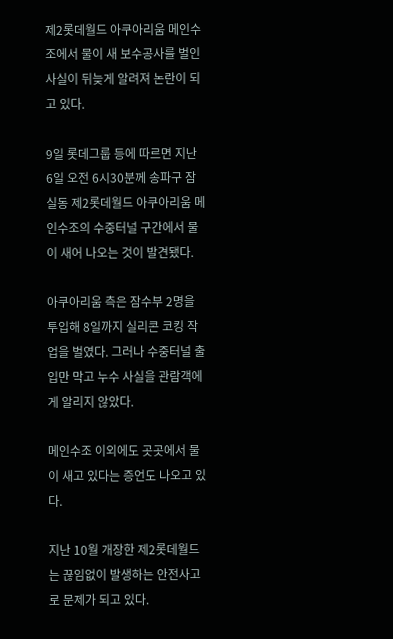제2롯데월드 아쿠아리움 메인수조에서 물이 새 보수공사를 벌인 사실이 뒤늦게 알려져 논란이 되고 있다.

9일 롯데그룹 등에 따르면 지난 6일 오전 6시30분께 송파구 잠실동 제2롯데월드 아쿠아리움 메인수조의 수중터널 구간에서 물이 새어 나오는 것이 발견됐다.

아쿠아리움 측은 잠수부 2명을 투입해 8일까지 실리콘 코킹 작업을 벌였다. 그러나 수중터널 출입만 막고 누수 사실을 관람객에게 알리지 않았다.

메인수조 이외에도 곳곳에서 물이 새고 있다는 증언도 나오고 있다.

지난 10월 개장한 제2롯데월드는 끊임없이 발생하는 안전사고로 문제가 되고 있다.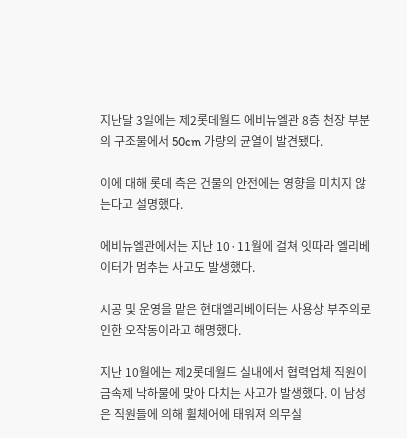지난달 3일에는 제2롯데월드 에비뉴엘관 8층 천장 부분의 구조물에서 50cm 가량의 균열이 발견됐다.

이에 대해 롯데 측은 건물의 안전에는 영향을 미치지 않는다고 설명했다.

에비뉴엘관에서는 지난 10·11월에 걸쳐 잇따라 엘리베이터가 멈추는 사고도 발생했다.

시공 및 운영을 맡은 현대엘리베이터는 사용상 부주의로 인한 오작동이라고 해명했다.

지난 10월에는 제2롯데월드 실내에서 협력업체 직원이 금속제 낙하물에 맞아 다치는 사고가 발생했다. 이 남성은 직원들에 의해 휠체어에 태워져 의무실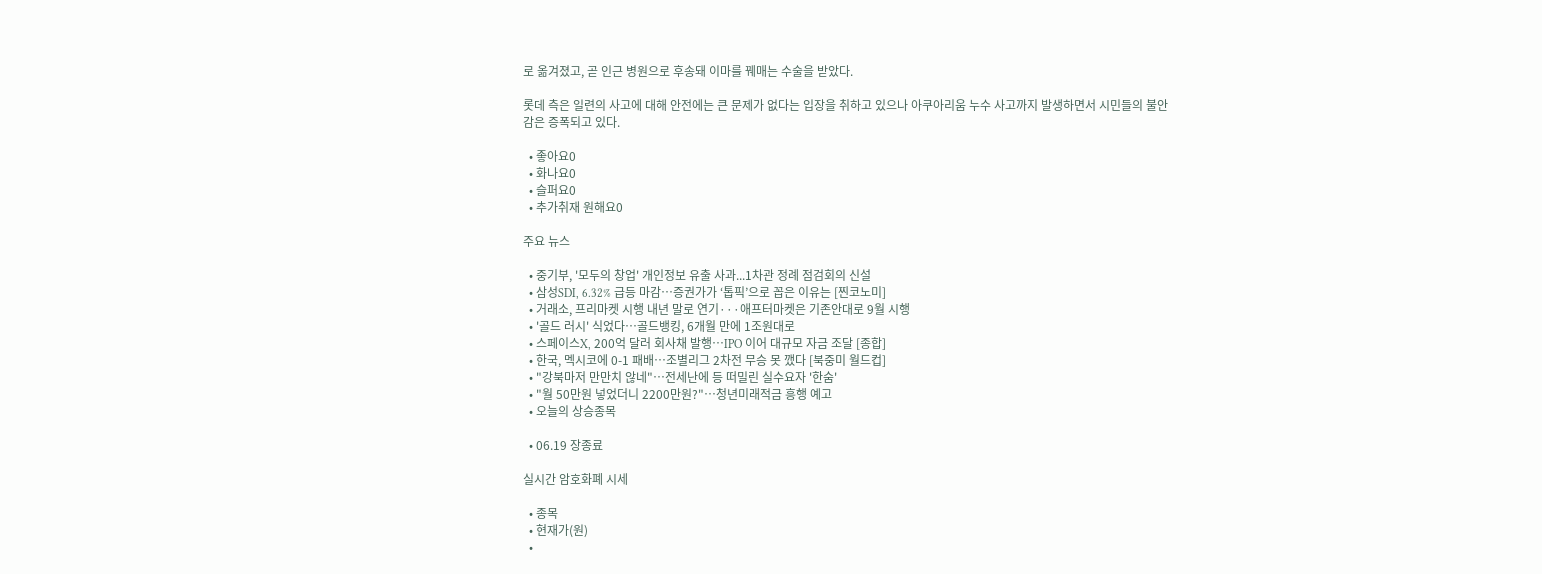로 옮겨졌고, 곧 인근 병원으로 후송돼 이마를 꿰매는 수술을 받았다.

롯데 측은 일련의 사고에 대해 안전에는 큰 문제가 없다는 입장을 취하고 있으나 아쿠아리움 누수 사고까지 발생하면서 시민들의 불안감은 증폭되고 있다.

  • 좋아요0
  • 화나요0
  • 슬퍼요0
  • 추가취재 원해요0

주요 뉴스

  • 중기부, '모두의 창업' 개인정보 유출 사과...1차관 정례 점검회의 신설
  • 삼성SDI, 6.32% 급등 마감⋯증권가가 ‘톱픽’으로 꼽은 이유는 [찐코노미]
  • 거래소, 프리마켓 시행 내년 말로 연기···애프터마켓은 기존안대로 9월 시행
  • '골드 러시' 식었다…골드뱅킹, 6개월 만에 1조원대로
  • 스페이스X, 200억 달러 회사채 발행⋯IPO 이어 대규모 자금 조달 [종합]
  • 한국, 멕시코에 0-1 패배⋯조별리그 2차전 무승 못 깼다 [북중미 월드컵]
  • "강북마저 만만치 않네"⋯전세난에 등 떠밀린 실수요자 '한숨'
  • "월 50만원 넣었더니 2200만원?"…청년미래적금 흥행 예고
  • 오늘의 상승종목

  • 06.19 장종료

실시간 암호화폐 시세

  • 종목
  • 현재가(원)
  •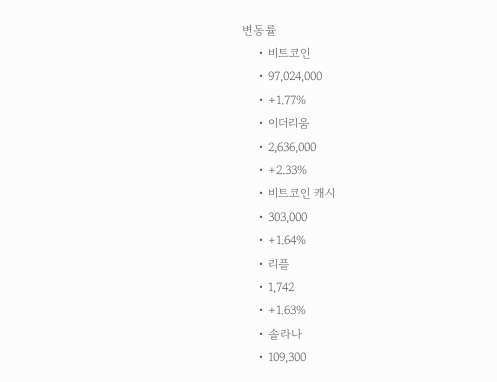변동률
    • 비트코인
    • 97,024,000
    • +1.77%
    • 이더리움
    • 2,636,000
    • +2.33%
    • 비트코인 캐시
    • 303,000
    • +1.64%
    • 리플
    • 1,742
    • +1.63%
    • 솔라나
    • 109,300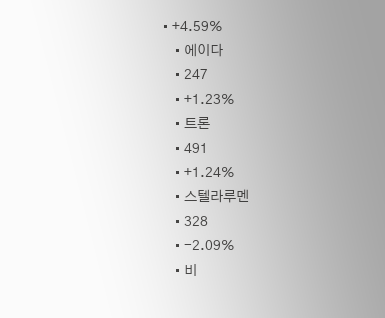• +4.59%
    • 에이다
    • 247
    • +1.23%
    • 트론
    • 491
    • +1.24%
    • 스텔라루멘
    • 328
    • -2.09%
    • 비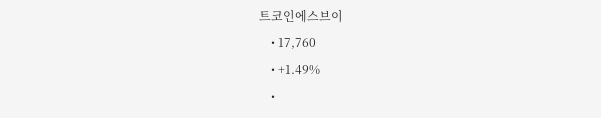트코인에스브이
    • 17,760
    • +1.49%
    •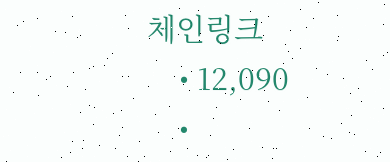체인링크
    • 12,090
    •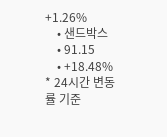+1.26%
    • 샌드박스
    • 91.15
    • +18.48%
* 24시간 변동률 기준